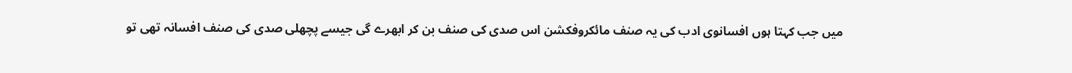میں جب کہتا ہوں افسانوی ادب کی یہ صنف مائکروفکشن اس صدی کی صنف بن کر ابھرے گی جیسے پچھلی صدی کی صنف افسانہ تھی تو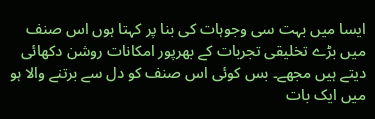ایسا میں بہت سی وجوہات کی بنا پر کہتا ہوں اس صنف میں بڑے تخلیقی تجربات کے بھرپور امکانات روشن دکھائی دیتے ہیں مجھے۔ بس کوئی اس صنف کو دل سے برتنے والا ہو میں ایک بات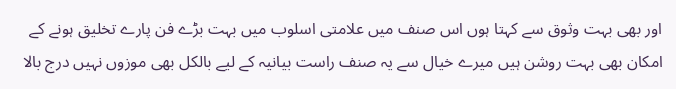اور بھی بہت وثوق سے کہتا ہوں اس صنف میں علامتی اسلوب میں بہت بڑے فن پارے تخلیق ہونے کے امکان بھی بہت روشن ہیں میرے خیال سے یہ صنف راست بیانیہ کے لیے بالکل بھی موزوں نہیں درج بالا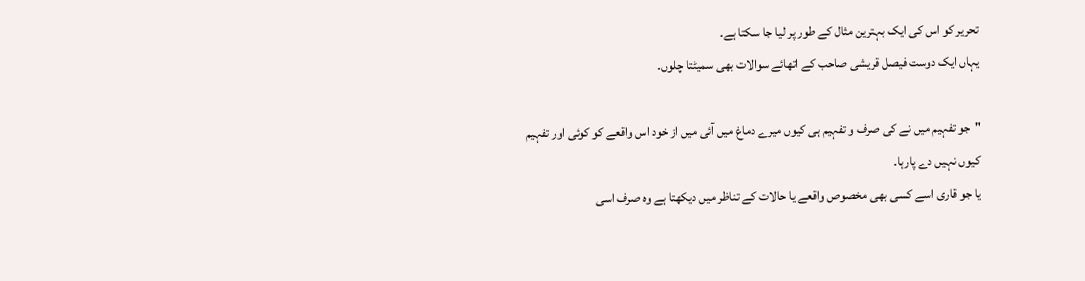تحریر کو اس کی ایک بہترین مثال کے طور پر لیا جا سکتا ہے۔
یہاں ایک دوست فیصل قریشی صاحب کے اتھائے سوالات بھی سمیٹتا چلوں۔

"جو تفہیم میں نے کی صرف و تفہیم ہی کیوں میرے دماغ میں آئی میں از خود اس واقعے کو کوئی اور تفہیم کیوں نہیں دے پارہا۔
یا جو قاری اسے کسی بھی مخصوص واقعے یا حالات کے تناظر میں دیکھتا ہے وہ صرف اسی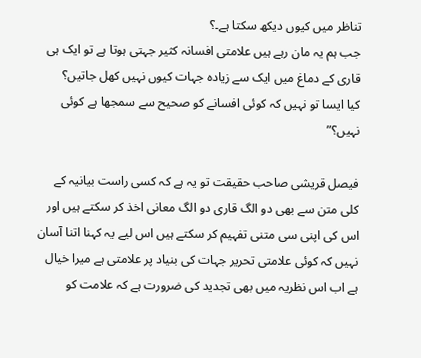تناظر میں کیوں دیکھ سکتا ہے۔؟
جب ہم یہ مان رہے ہیں علامتی افسانہ کثیر جہتی ہوتا ہے تو ایک ہی قاری کے دماغ میں ایک سے زیادہ جہات کیوں نہیں کھل جاتیں؟
کیا ایسا تو نہیں کہ کوئی افسانے کو صحیح سے سمجھا ہے کوئی نہیں؟”

فیصل قریشی صاحب حقیقت تو یہ ہے کہ کسی راست بیانیہ کے کلی متن سے بھی دو الگ قاری دو الگ معانی اخذ کر سکتے ہیں اور اس کی اپنی سی متنی تفہیم کر سکتے ہیں اس لیے یہ کہنا اتنا آسان نہیں کہ کوئی علامتی تحریر جہات کی بنیاد پر علامتی ہے میرا خیال ہے اب اس نظریہ میں بھی تجدید کی ضرورت ہے کہ علامت کو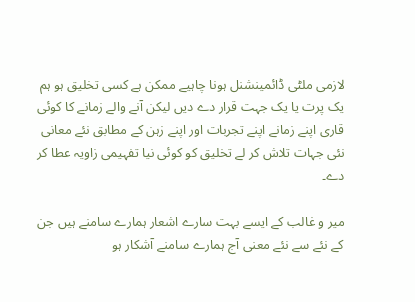لازمی ملٹی ڈائمینشنل ہونا چاہیے ممکن ہے کسی تخلیق ہو ہم یک پرت یا یک جہت قرار دے دیں لیکن آنے والے زمانے کا کوئی قاری اپنے زمانے اپنے تجربات اور اپنے زہن کے مطابق نئے معانی نئی جہات تلاش کر لے تخلیق کو کوئی نیا تفہیمی زاویہ عطا کر دے۔

میر و غالب کے ایسے بہت سارے اشعار ہمارے سامنے ہیں جن کے نئے سے نئے معنی آج ہمارے سامنے آشکار ہو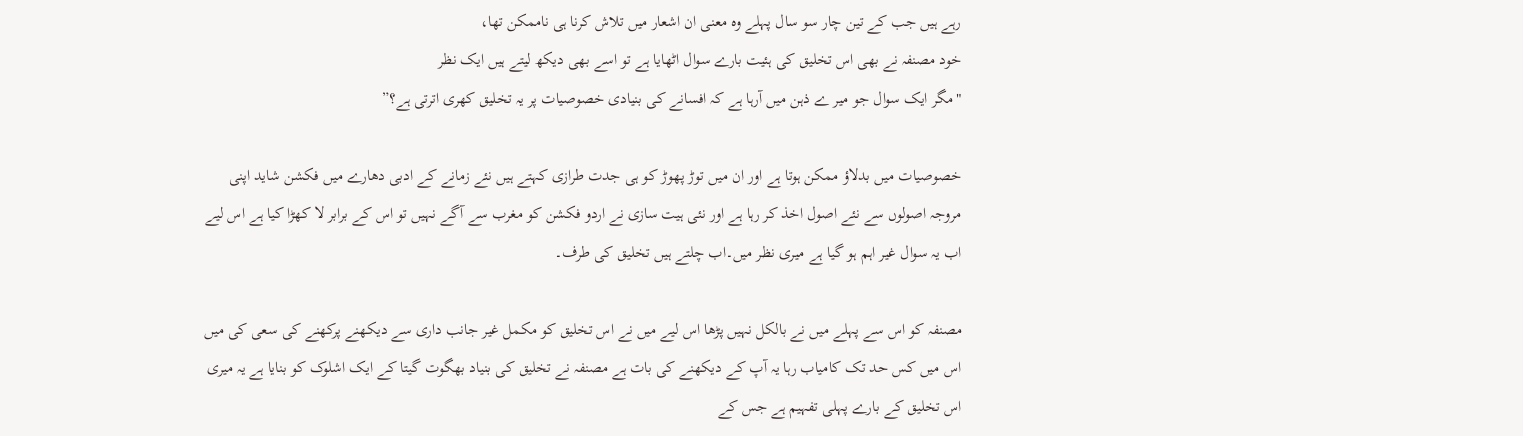رہے ہیں جب کے تین چار سو سال پہلے وہ معنی ان اشعار میں تلاش کرنا ہی ناممکن تھا،
خود مصنفہ نے بھی اس تخلیق کی ہئیت بارے سوال اٹھایا ہے تو اسے بھی دیکھ لیتے ہیں ایک نظر
"مگر ایک سوال جو میر ے ذہن میں آرہا ہے کہ افسانے کی بنیادی خصوصیات پر یہ تخلیق کهری اترتی ہے؟”

خصوصیات میں بدلاؤ ممکن ہوتا ہے اور ان میں توڑ پھوڑ کو ہی جدت طرازی کہتے ہیں نئے زمانے کے ادبی دھارے میں فکشن شاید اپنی مروجہ اصولوں سے نئے اصول اخذ کر رہا ہے اور نئی ہیت سازی نے اردو فکشن کو مغرب سے آگے نہیں تو اس کے برابر لا کھڑا کیا ہے اس لیے اب یہ سوال غیر اہم ہو گیا ہے میری نظر میں۔اب چلتے ہیں تخلیق کی طرف۔

مصنفہ کو اس سے پہلے میں نے بالکل نہیں پڑھا اس لیے میں نے اس تخلیق کو مکمل غیر جانب داری سے دیکھنے پرکھنے کی سعی کی میں اس میں کس حد تک کامیاب رہا یہ آپ کے دیکھنے کی بات ہے مصنفہ نے تخلیق کی بنیاد بھگوت گیتا کے ایک اشلوک کو بنایا ہے یہ میری اس تخلیق کے بارے پہلی تفہیم ہے جس کے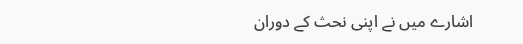اشارے میں نے اپنی نحث کے دوران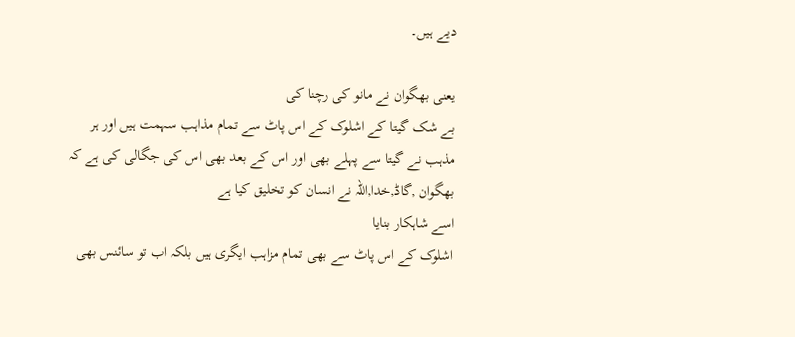دیے ہیں۔

یعنی بھگوان نے مانو کی رچنا کی
بے شک گیتا کے اشلوک کے اس پاٹ سے تمام مذاہب سہمت ہیں اور ہر مذہب نے گیتا سے پہلے بھی اور اس کے بعد بھی اس کی جگالی کی ہے کہ بھگوان ,گاڈ,خدا,اللہ نے انسان کو تخلیق کیا ہے
اسے شاہکار بنایا
اشلوک کے اس پاٹ سے بھی تمام مزاہب ایگری ہیں بلکہ اب تو سائنس بھی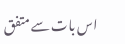اس بات سے متفق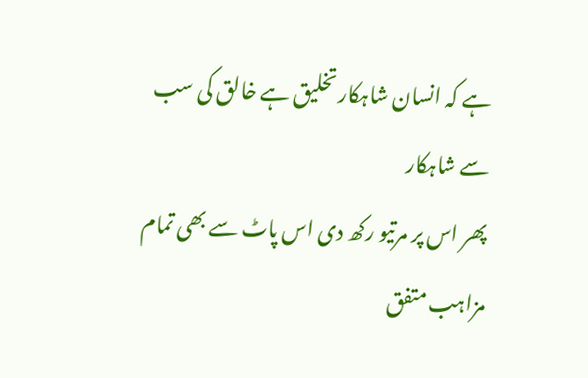ہے کہ انسان شاہکار تخلیق ہے خالق کی سب سے شاہکار
پھر اس پر مرتیو رکھ دی اس پاٹ سے بھی تمام مزاہب متفق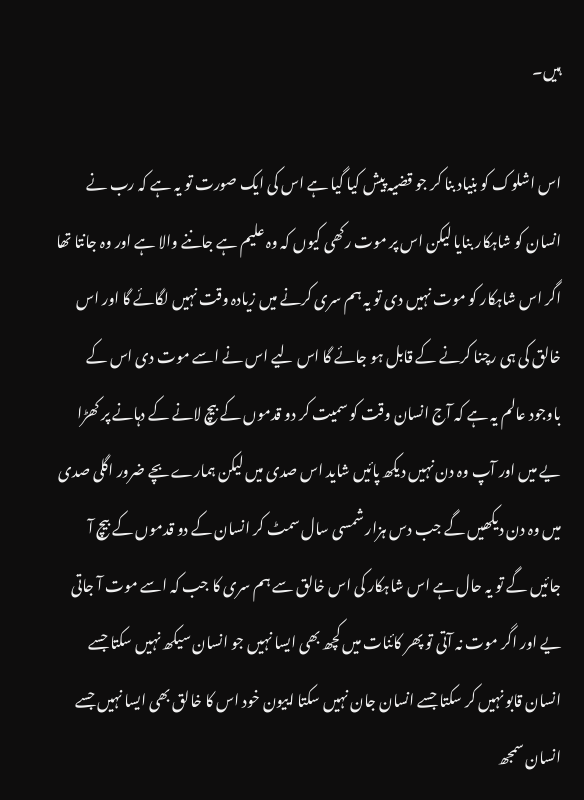ہیں۔

اس اشلوک کو بنیاد بنا کر جو قضیہ پیش کیا گیا ہے اس کی ایک صورت تو یہ ہے کہ رب نے انسان کو شاہکار بنایا لیکن اس پر موت رکھی کیوں کہ وہ علیم ہے جاننے والا ہے اور وہ جانتا تھا اگر اس شاہکار کو موت نہیں دی تو یہ ہم سری کرنے میں زیادہ وقت نہیں لگائے گا اور اس خالق کی ہی رچنا کرنے کے قابل ہو جائے گا اس لیے اس نے اسے موت دی اس کے باوجود عالم یہ ہے کہ آج انسان وقت کو سمیت کر دو قدموں کے بیچ لانے کے دہانے پر کھڑا یے میں اور آپ وہ دن نہیں دیکھ پائیں شاید اس صدی میں لیکن ہمارے بچے ضرور اگلی صدی میں وہ دن دیکھیں گے جب دس ہزار شمسی سال سمٹ کر انسان کے دو قدموں کے بیچ آ جائیں گے تو یہ حال ہے اس شاہکار کی اس خالق سے ہم سری کا جب کہ اسے موت آ جاتی یے اور اگر موت نہ آتی تو پھر کائنات میں کچھ بھی ایسا نہیں جو انسان سیکھ نہیں سکتا جسے انسان قابو نہیں کر سکتا جسے انسان جان نہیں سکتا اییون خود اس کا خالق بھی ایسا نہیں جسے انسان سمجھ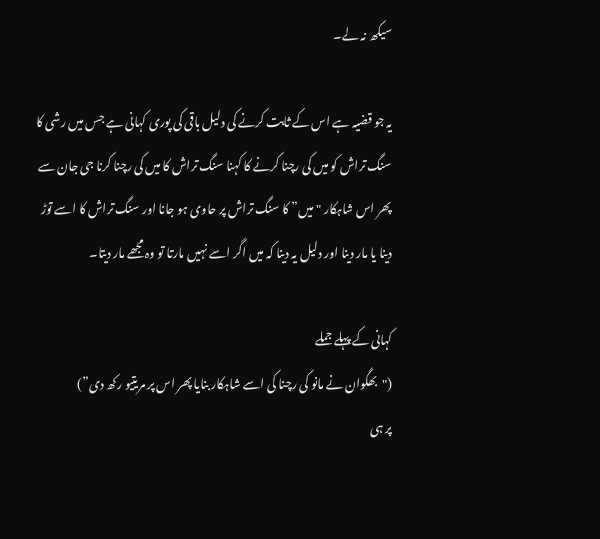سیکھ نہ لے۔

یہ جو قضیہ ہے اس کے ثابت کرنے کی دلیل باقی کی پوری کہانی ہے جس میں رشی کا سنگ تراش کو میں کی رچنا کرنے کا کہنا سنگ تراش کا میں کی رچنا کرنا جی جان سے پھر اس شاہکار "میں” کا سنگ تراش پر حاوی ہو جانا اور سنگ تراش کا اسے توڑ دینا یا مار دینا اور دلیل یہ دینا کہ میں اگر اسے نہیں مارتا تو وہ مجھے مار دیتا۔

کہانی کے پہلے جملے
("بھگوان نے مانو کی رچنا کی اسے شاہکار بنایا پھر اس پر مریتیو رکھ دی”)
پر ہی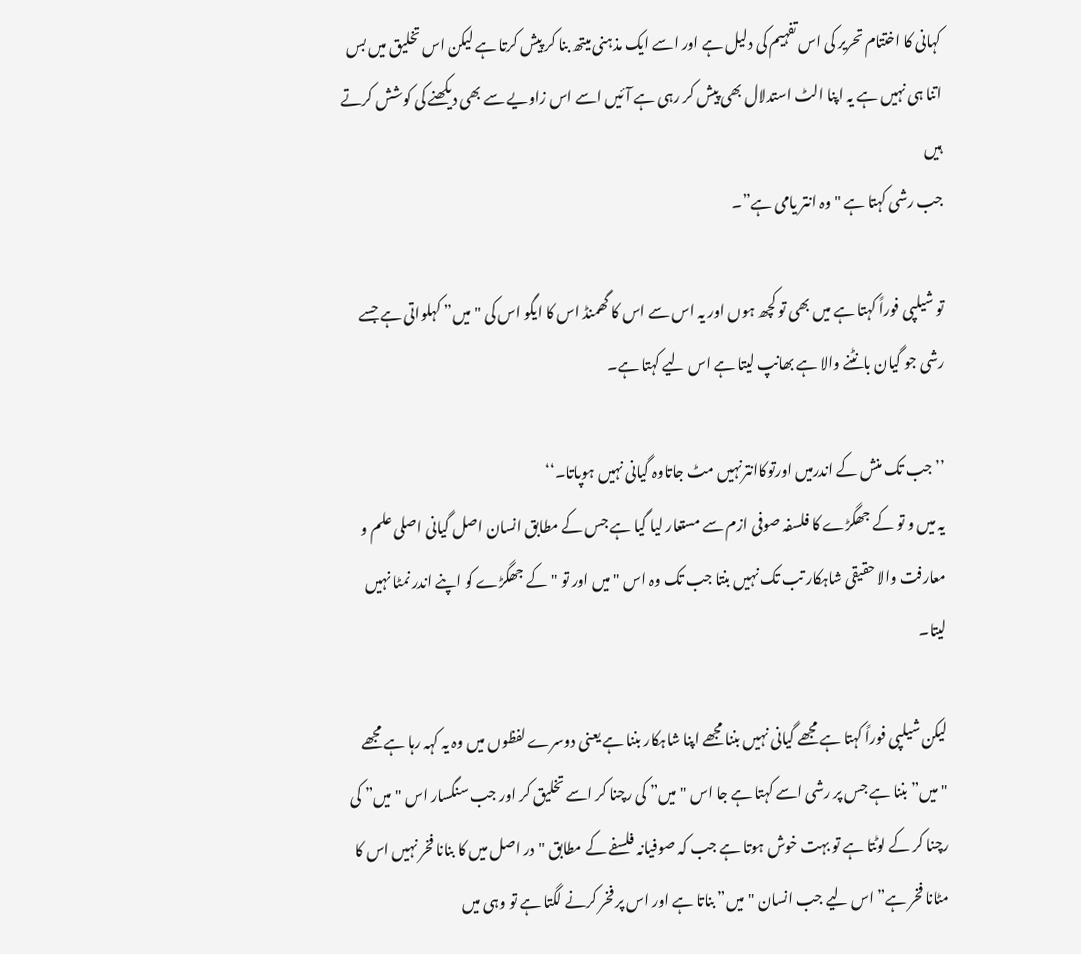کہانی کا اختتام تحریر کی اس تفہیم کی دلیل ہے اور اسے ایک مذہنی میتھ بنا کر پیش کرتا ہے لیکن اس تخلیق میں بس اتنا ہی نہیں ہے یہ اپنا الٹ استدلال بھی پیش کر رہی ہے آئیں اسے اس زاویے سے بھی دیکھنے کی کوشش کرتے ہیں
جب رشی کہتا ہے "وہ انتر یامی ہے”۔

تو شیلپی فوراً کہتا ہے میں بھی تو کچھ ہوں اور یہ اس سے اس کا گھمنڈ اس کا ایگو اس کی "میں” کہلواتی ہے جسے رشی جو گیان بانٹنے والا ہے بھانپ لیتا ہے اس لیے کہتا ہے۔

’’جب تک منش کے اندرمیں اورتوکاانترنہیں مٹ جاتاوہ گیانی نہیں ہوپاتا۔‘‘
یہ میں و تو کے جھگڑے کا فلسفہ صوفی ازم سے مستعار لیا گیا ہے جس کے مطابق انسان اصل گیانی اصلی علم و معارفت والا حقیقی شاہکار تب تک نہیں بنتا جب تک وہ اس "میں اور تو "کے جھگڑے کو اپنے اندر نمٹا نہیں لیتا۔

لیکن شیلپی فوراً کہتا ہے مجھے گیانی نہیں بننا مجھے اپنا شاہکار بننا ہے یعنی دوسرے لفظوں میں وہ یہ کہہ رہا ہے مجھے "میں” بننا ہے جس پر رشی اسے کہتا ہے جا اس "میں” کی رچنا کر اسے تخلیق کر اور جب سنگسار اس "میں” کی رچنا کر کے لوٹتا ہے تو بہت خوش ہوتا ہے جب کہ صوفیانہ فلسفے کے مطابق "در اصل میں کا بنانا فخر نہیں اس کا مٹانا فخر ہے” اس لیے جب انسان "میں” بناتا ہے اور اس پر فخر کرنے لگتا ہے تو وہی میں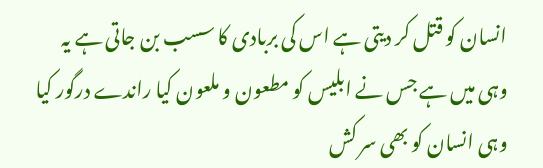انسان کو قتل کر دیتی ہے اس کی بربادی کا سسب بن جاتی ہے یہ وہی میں ہے جس نے ابلیس کو مطعون و ملعون کیا راندے درگور کیا وہی انسان کو بھی سر کش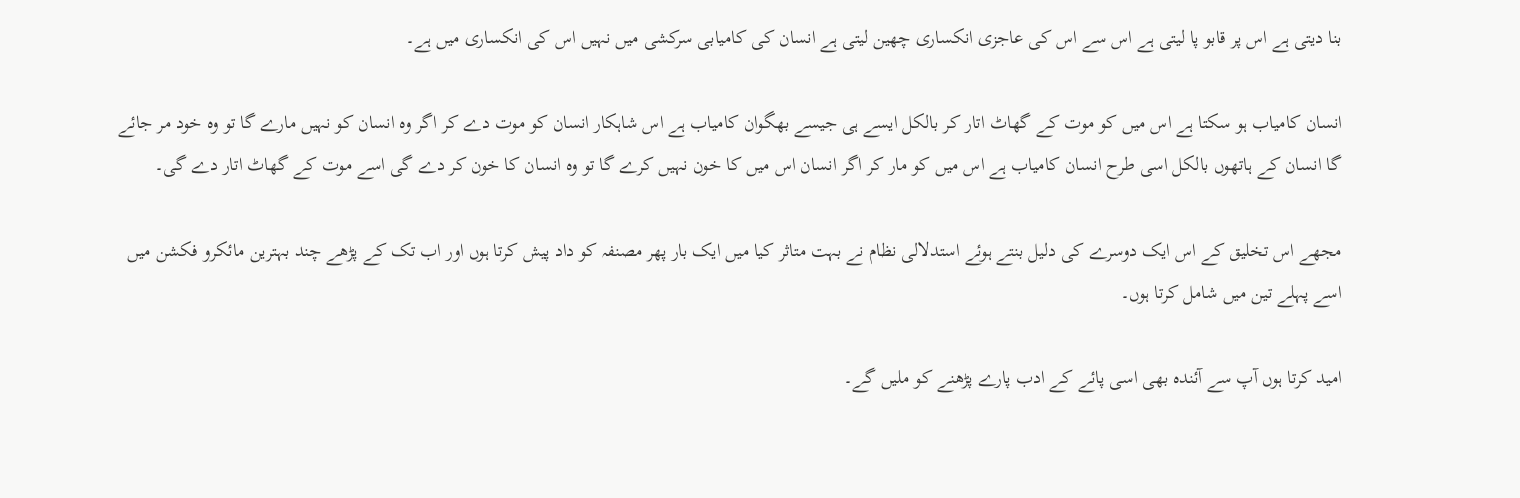بنا دیتی ہے اس پر قابو پا لیتی ہے اس سے اس کی عاجزی انکساری چھین لیتی ہے انسان کی کامیابی سرکشی میں نہیں اس کی انکساری میں ہے۔

انسان کامیاب ہو سکتا ہے اس میں کو موت کے گھاٹ اتار کر بالکل ایسے ہی جیسے بھگوان کامیاب ہے اس شاہکار انسان کو موت دے کر اگر وہ انسان کو نہیں مارے گا تو وہ خود مر جائے گا انسان کے ہاتھوں بالکل اسی طرح انسان کامیاب ہے اس میں کو مار کر اگر انسان اس میں کا خون نہیں کرے گا تو وہ انسان کا خون کر دے گی اسے موت کے گھاٹ اتار دے گی۔

مجھے اس تخلیق کے اس ایک دوسرے کی دلیل بنتے ہوئے استدلالی نظام نے بہت متاثر کیا میں ایک بار پھر مصنفہ کو داد پیش کرتا ہوں اور اب تک کے پڑھے چند بہترین مائکرو فکشن میں اسے پہلے تین میں شامل کرتا ہوں۔

امید کرتا ہوں آپ سے آئندہ بھی اسی پائے کے ادب پارے پڑھنے کو ملیں گے۔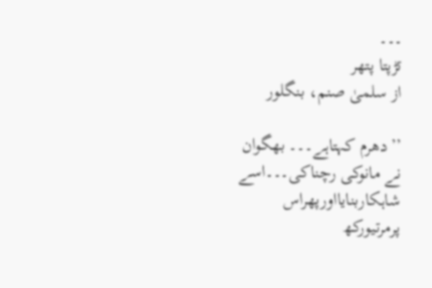۔۔۔
تڑپتا پتھر
از سلمیٰ صنم، بنگلور

’’دھرم کہتاہے۔۔۔ بھگوان نے مانوکی رچناکی۔۔۔اسے شاہکاربنایااورپھراس پرمرتیورکھ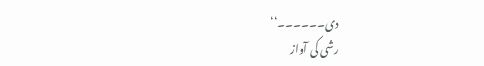دی۔۔۔۔۔۔‘‘
رشی کی آواز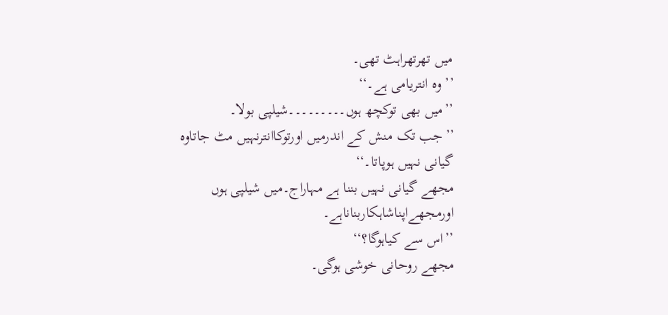میں تھرتھراہٹ تھی۔
’’وہ انتریامی ہے۔‘‘
’’میں بھی توکچھ ہوں۔۔۔۔۔۔۔۔۔شیلپی بولا۔
’’جب تک منش کے اندرمیں اورتوکاانترنہیں مٹ جاتاوہ گیانی نہیں ہوپاتا۔‘‘
مجھے گیانی نہیں بننا ہے مہاراج۔میں شیلپی ہوں اورمجھےاپناشاہکاربناناہے۔
’’اس سے کیاہوگا؟‘‘
مجھے روحانی خوشی ہوگی۔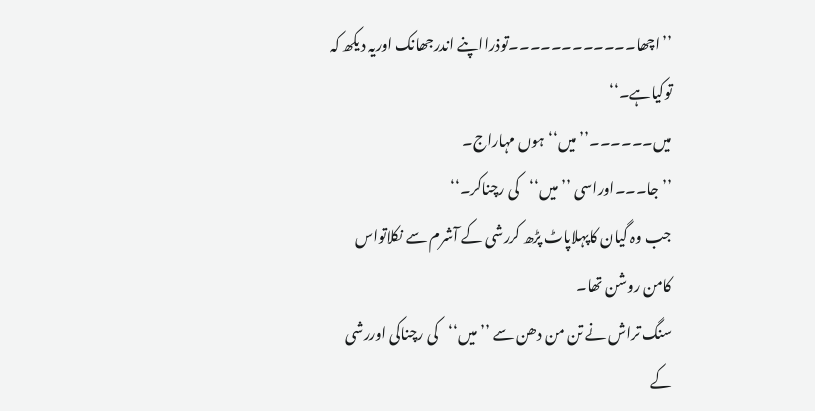’’اچھا۔۔۔۔۔۔۔۔۔۔۔۔توذرااپنے اندرجھانک اوریہ دیکھ کہ توکیاہے۔‘‘
میں۔۔۔۔۔۔’’میں‘‘ہوں مہاراج۔
’’جا۔۔۔اوراسی ’’میں‘‘کی رچناکر۔‘‘
جب وہ گیان کاپہلاپاٹ پڑھ کررشی کے آشرم سے نکلاتواس کامن روشن تھا۔
سنگ تراش نے تن من دھن سے ’’میں‘‘کی رچناکی اوررشی کے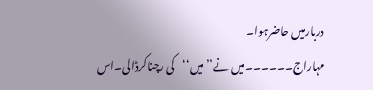دربارمیں حاضرہوا۔
مہاراج۔۔۔۔۔۔میں نے’’میں‘‘کی رچناکرڈالی۔اس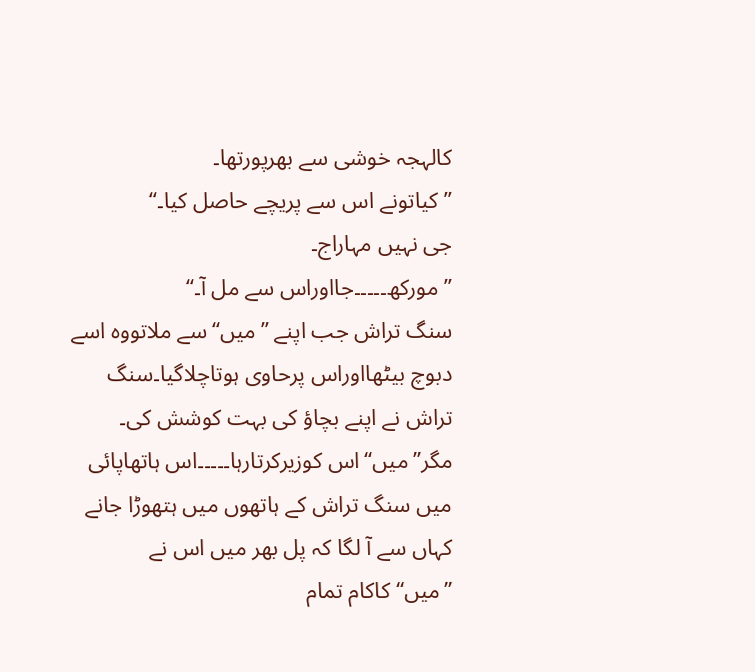کالہجہ خوشی سے بھرپورتھا۔
’’کیاتونے اس سے پریچے حاصل کیا۔‘‘
جی نہیں مہاراج۔
’’مورکھ۔۔۔۔۔جااوراس سے مل آ۔‘‘
سنگ تراش جب اپنے ’’میں‘‘سے ملاتووہ اسے دبوچ بیٹھااوراس پرحاوی ہوتاچلاگیا۔سنگ تراش نے اپنے بچاؤ کی بہت کوشش کی۔ مگر’’میں‘‘اس کوزیرکرتارہا۔۔۔۔۔اس ہاتھاپائی میں سنگ تراش کے ہاتھوں میں ہتھوڑا جانے کہاں سے آ لگا کہ پل بھر میں اس نے ’’میں‘‘کاکام تمام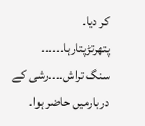کر دیا۔
پتھرتڑپتارہا۔۔۔۔۔۔
سنگ تراش۔۔۔۔رشی کے دربارمیں حاضر ہوا۔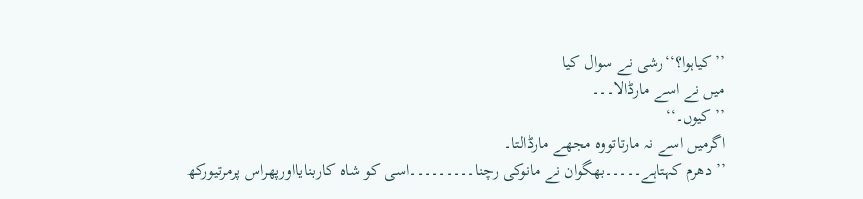’’کیاہوا؟‘‘رشی نے سوال کیا
میں نے اسے مارڈالا۔۔۔
’’کیوں۔‘‘
اگرمیں اسے نہ مارتاتووہ مجھے مارڈالتا۔
’’دھرم کہتاہے۔۔۔۔۔بھگوان نے مانوکی رچنا۔۔۔۔۔۔۔۔۔اسی کو شاہ کاربنایااورپھراس پرمرتیورکھ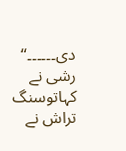دی۔۔۔۔۔۔‘‘
رشی نے کہاتوسنگ تراش نے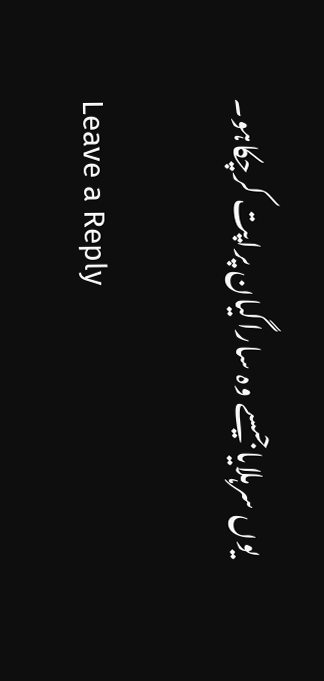یوں سرہلایاجیسے وہ ساراگیان پراپت کرچکاہو۔

Leave a Reply